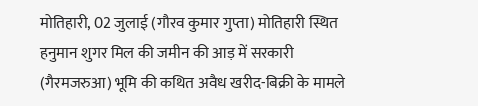मोतिहारी, 02 जुलाई (गौरव कुमार गुप्ता) मोतिहारी स्थित हनुमान शुगर मिल की जमीन की आड़ में सरकारी (गैरमजरुआ) भूमि की कथित अवैध खरीद-बिक्री के मामले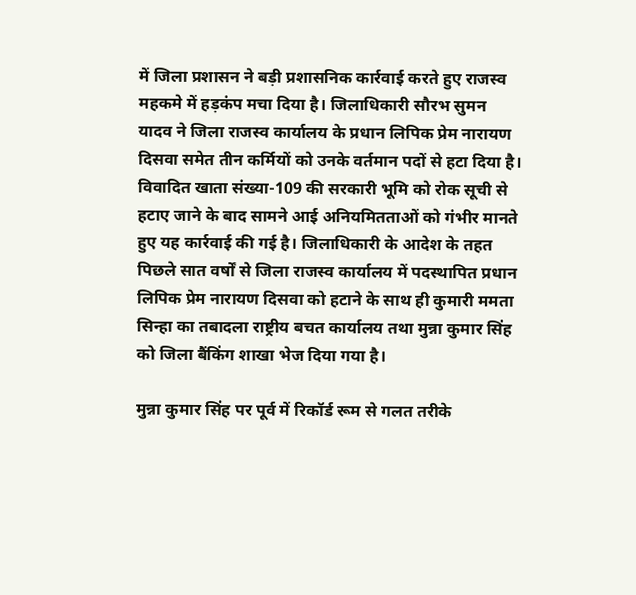में जिला प्रशासन ने बड़ी प्रशासनिक कार्रवाई करते हुए राजस्व महकमे में हड़कंप मचा दिया है। जिलाधिकारी सौरभ सुमन यादव ने जिला राजस्व कार्यालय के प्रधान लिपिक प्रेम नारायण दिसवा समेत तीन कर्मियों को उनके वर्तमान पदों से हटा दिया है। विवादित खाता संख्या-109 की सरकारी भूमि को रोक सूची से हटाए जाने के बाद सामने आई अनियमितताओं को गंभीर मानते हुए यह कार्रवाई की गई है। जिलाधिकारी के आदेश के तहत पिछले सात वर्षों से जिला राजस्व कार्यालय में पदस्थापित प्रधान लिपिक प्रेम नारायण दिसवा को हटाने के साथ ही कुमारी ममता सिन्हा का तबादला राष्ट्रीय बचत कार्यालय तथा मुन्ना कुमार सिंह को जिला बैंकिंग शाखा भेज दिया गया है।

मुन्ना कुमार सिंह पर पूर्व में रिकॉर्ड रूम से गलत तरीके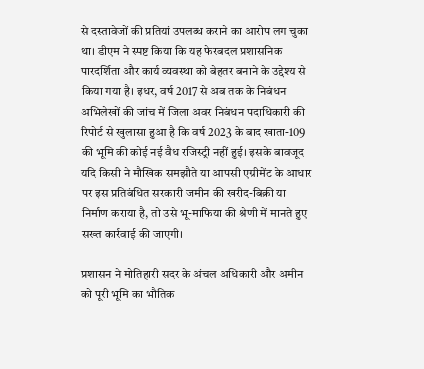से दस्तावेजों की प्रतियां उपलब्ध कराने का आरोप लग चुका था। डीएम ने स्पष्ट किया कि यह फेरबदल प्रशासनिक पारदर्शिता और कार्य व्यवस्था को बेहतर बनाने के उद्देश्य से किया गया है। इधर, वर्ष 2017 से अब तक के निबंधन अभिलेखों की जांच में जिला अवर निबंधन पदाधिकारी की रिपोर्ट से खुलासा हुआ है कि वर्ष 2023 के बाद खाता-109 की भूमि की कोई नई वैध रजिस्ट्री नहीं हुई। इसके बावजूद यदि किसी ने मौखिक समझौते या आपसी एग्रीमेंट के आधार पर इस प्रतिबंधित सरकारी जमीन की खरीद-बिक्री या निर्माण कराया है, तो उसे भू-माफिया की श्रेणी में मानते हुए सख्त कार्रवाई की जाएगी।

प्रशासन ने मोतिहारी सदर के अंचल अधिकारी और अमीन को पूरी भूमि का भौतिक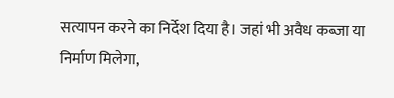सत्यापन करने का निर्देश दिया है। जहां भी अवैध कब्जा या निर्माण मिलेगा,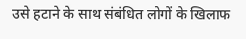उसे हटाने के साथ संबंधित लोगों के खिलाफ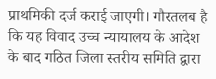प्राथमिकी दर्ज कराई जाएगी। गौरतलब है कि यह विवाद उच्च न्यायालय के आदेश के बाद गठित जिला स्तरीय समिति द्वारा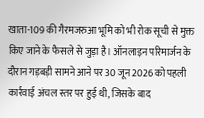खाता-109 की गैरमजरुआ भूमि को भी रोक सूची से मुक्त किए जाने के फैसले से जुड़ा है। ऑनलाइन परिमार्जन के दौरान गड़बड़ी सामने आने पर 30 जून 2026 को पहली कार्रवाई अंचल स्तर पर हुई थी, जिसके बाद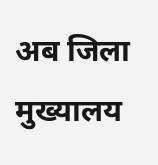अब जिला मुख्यालय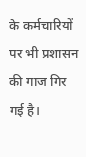के कर्मचारियों पर भी प्रशासन की गाज गिर गई है।